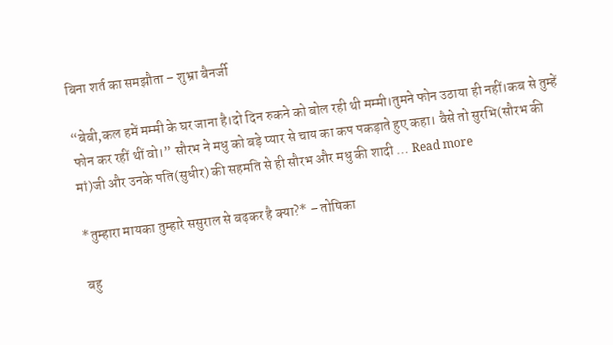बिना शर्त का समझौता – शुभ्रा बैनर्जी

“बेबी,कल हमें मम्मी के घर जाना है।दो दिन रुकने को बोल रही थी मम्मी।तुमने फोन उठाया ही नहीं।कब से तुम्हें फोन कर रहीं थीं वो।” सौरभ ने मधु को बड़े प्यार से चाय का कप पकड़ाते हुए कहा। वैसे तो सुरभि(सौरभ की मां)जी और उनके पति(सुधीर) की सहमति से ही सौरभ और मधु की शादी … Read more

*तुम्हारा मायका तुम्हारे ससुराल से बढ़कर है क्या?* – तोषिका

बहु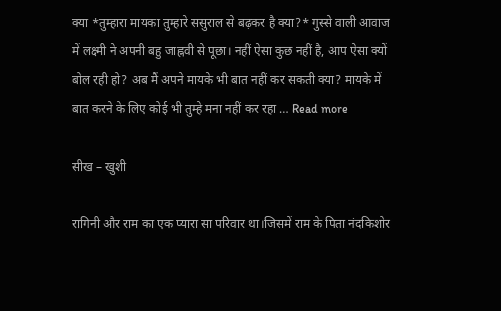क्या *तुम्हारा मायका तुम्हारे ससुराल से बढ़कर है क्या?* गुस्से वाली आवाज में लक्ष्मी ने अपनी बहु जाह्नवी से पूछा। नहीं ऐसा कुछ नहीं है, आप ऐसा क्यों बोल रही हो? अब मैं अपने मायके भी बात नहीं कर सकती क्या? मायके में बात करने के लिए कोई भी तुम्हे मना नहीं कर रहा … Read more

सीख – खुशी

रागिनी और राम का एक प्यारा सा परिवार था।जिसमें राम के पिता नंदकिशोर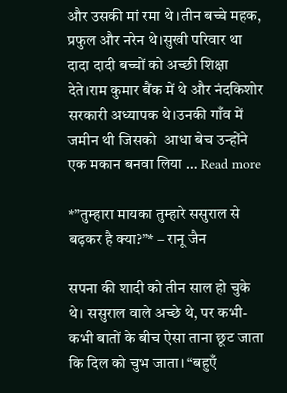और उसकी मां रमा थे ।तीन बच्चे महक, प्रफुल और नरेन थे।सुखी परिवार था दादा दादी बच्चों को अच्छी शिक्षा देते।राम कुमार बैंक में थे और नंदकिशोर सरकारी अध्यापक थे।उनकी गाँव में जमीन थी जिसको  आधा बेच उन्होंने  एक मकान बनवा लिया … Read more

*”तुम्हारा मायका तुम्हारे ससुराल से बढ़कर है क्या?”* – रानू जैन

सपना की शादी को तीन साल हो चुके थे। ससुराल वाले अच्छे थे, पर कभी-कभी बातों के बीच ऐसा ताना छूट जाता कि दिल को चुभ जाता। “बहुएँ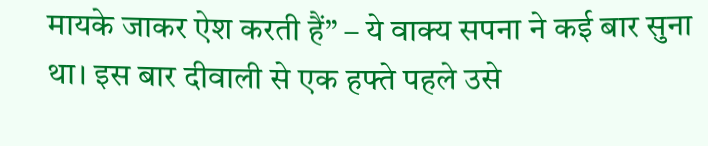मायके जाकर ऐश करती हैं” – ये वाक्य सपना ने कई बार सुना था। इस बार दीवाली से एक हफ्ते पहले उसे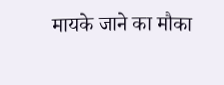मायके जाने का मौका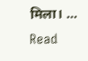मिला। … Read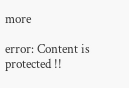more

error: Content is protected !!